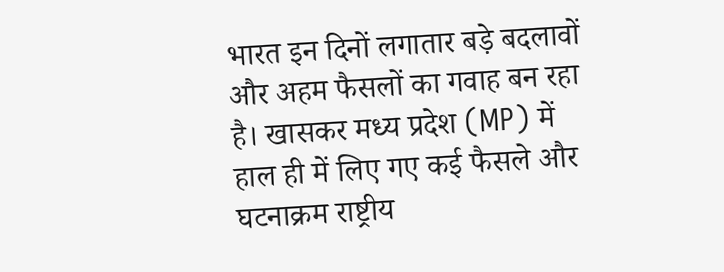भारत इन दिनों लगातार बड़े बदलावों और अहम फैसलों का गवाह बन रहा है। खासकर मध्य प्रदेश (MP) में हाल ही में लिए गए कई फैसले और घटनाक्रम राष्ट्रीय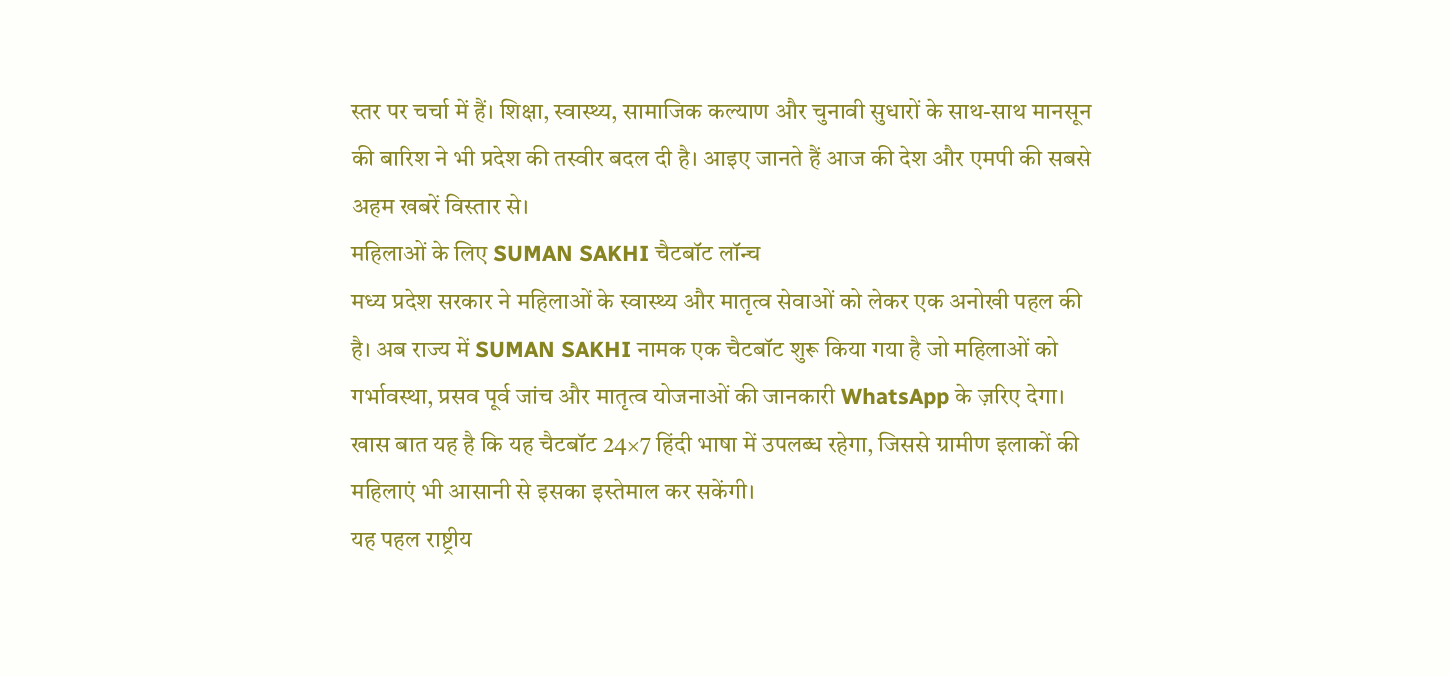स्तर पर चर्चा में हैं। शिक्षा, स्वास्थ्य, सामाजिक कल्याण और चुनावी सुधारों के साथ-साथ मानसून की बारिश ने भी प्रदेश की तस्वीर बदल दी है। आइए जानते हैं आज की देश और एमपी की सबसे अहम खबरें विस्तार से।
महिलाओं के लिए SUMAN SAKHI चैटबॉट लॉन्च
मध्य प्रदेश सरकार ने महिलाओं के स्वास्थ्य और मातृत्व सेवाओं को लेकर एक अनोखी पहल की है। अब राज्य में SUMAN SAKHI नामक एक चैटबॉट शुरू किया गया है जो महिलाओं को गर्भावस्था, प्रसव पूर्व जांच और मातृत्व योजनाओं की जानकारी WhatsApp के ज़रिए देगा। खास बात यह है कि यह चैटबॉट 24×7 हिंदी भाषा में उपलब्ध रहेगा, जिससे ग्रामीण इलाकों की महिलाएं भी आसानी से इसका इस्तेमाल कर सकेंगी।
यह पहल राष्ट्रीय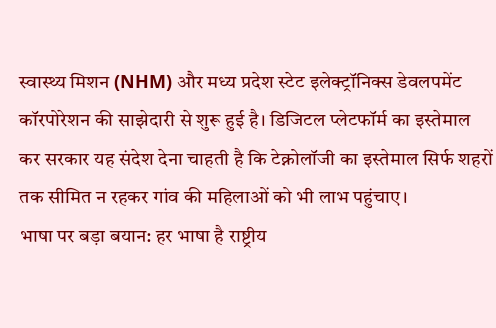स्वास्थ्य मिशन (NHM) और मध्य प्रदेश स्टेट इलेक्ट्रॉनिक्स डेवलपमेंट कॉरपोरेशन की साझेदारी से शुरू हुई है। डिजिटल प्लेटफॉर्म का इस्तेमाल कर सरकार यह संदेश देना चाहती है कि टेक्नोलॉजी का इस्तेमाल सिर्फ शहरों तक सीमित न रहकर गांव की महिलाओं को भी लाभ पहुंचाए।
भाषा पर बड़ा बयान: हर भाषा है राष्ट्रीय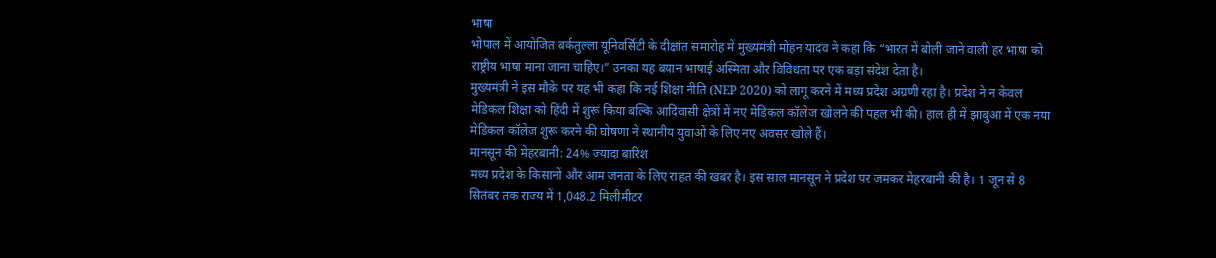भाषा
भोपाल में आयोजित बर्कतुल्ला यूनिवर्सिटी के दीक्षांत समारोह में मुख्यमंत्री मोहन यादव ने कहा कि “भारत में बोली जाने वाली हर भाषा को राष्ट्रीय भाषा माना जाना चाहिए।” उनका यह बयान भाषाई अस्मिता और विविधता पर एक बड़ा संदेश देता है।
मुख्यमंत्री ने इस मौके पर यह भी कहा कि नई शिक्षा नीति (NEP 2020) को लागू करने में मध्य प्रदेश अग्रणी रहा है। प्रदेश ने न केवल मेडिकल शिक्षा को हिंदी में शुरू किया बल्कि आदिवासी क्षेत्रों में नए मेडिकल कॉलेज खोलने की पहल भी की। हाल ही में झाबुआ में एक नया मेडिकल कॉलेज शुरू करने की घोषणा ने स्थानीय युवाओं के लिए नए अवसर खोले हैं।
मानसून की मेहरबानी: 24% ज्यादा बारिश
मध्य प्रदेश के किसानों और आम जनता के लिए राहत की खबर है। इस साल मानसून ने प्रदेश पर जमकर मेहरबानी की है। 1 जून से 8 सितंबर तक राज्य में 1,048.2 मिलीमीटर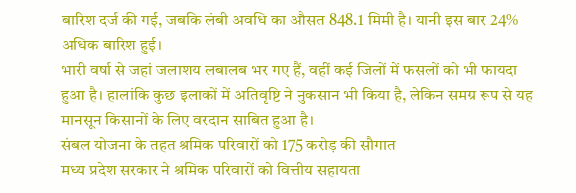बारिश दर्ज की गई, जबकि लंबी अवधि का औसत 848.1 मिमी है। यानी इस बार 24% अधिक बारिश हुई।
भारी वर्षा से जहां जलाशय लबालब भर गए हैं, वहीं कई जिलों में फसलों को भी फायदा हुआ है। हालांकि कुछ इलाकों में अतिवृष्टि ने नुकसान भी किया है, लेकिन समग्र रूप से यह मानसून किसानों के लिए वरदान साबित हुआ है।
संबल योजना के तहत श्रमिक परिवारों को 175 करोड़ की सौगात
मध्य प्रदेश सरकार ने श्रमिक परिवारों को वित्तीय सहायता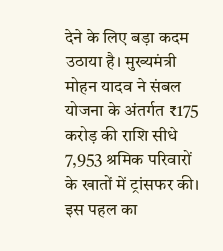देने के लिए बड़ा कदम उठाया है। मुख्यमंत्री मोहन यादव ने संबल योजना के अंतर्गत ₹175 करोड़ की राशि सीधे 7,953 श्रमिक परिवारों के खातों में ट्रांसफर की।
इस पहल का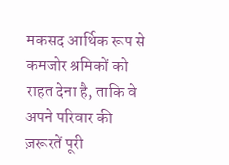मकसद आर्थिक रूप से कमजोर श्रमिकों को राहत देना है, ताकि वे अपने परिवार की ज़रूरतें पूरी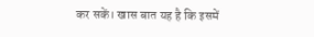कर सकें। खास बात यह है कि इसमें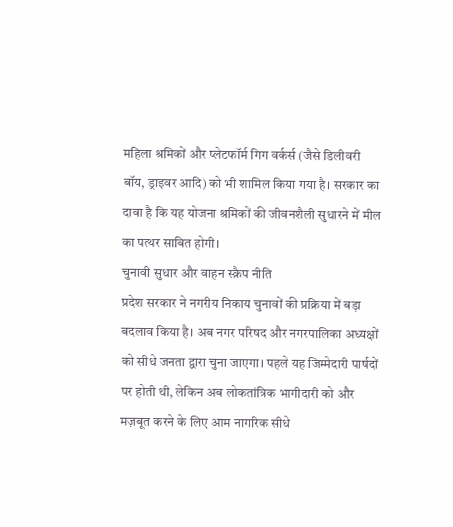महिला श्रमिकों और प्लेटफॉर्म गिग वर्कर्स (जैसे डिलीवरी बॉय, ड्राइवर आदि) को भी शामिल किया गया है। सरकार का दावा है कि यह योजना श्रमिकों की जीवनशैली सुधारने में मील का पत्थर साबित होगी।
चुनावी सुधार और वाहन स्क्रैप नीति
प्रदेश सरकार ने नगरीय निकाय चुनावों की प्रक्रिया में बड़ा बदलाव किया है। अब नगर परिषद और नगरपालिका अध्यक्षों को सीधे जनता द्वारा चुना जाएगा। पहले यह जिम्मेदारी पार्षदों पर होती थी, लेकिन अब लोकतांत्रिक भागीदारी को और मज़बूत करने के लिए आम नागरिक सीधे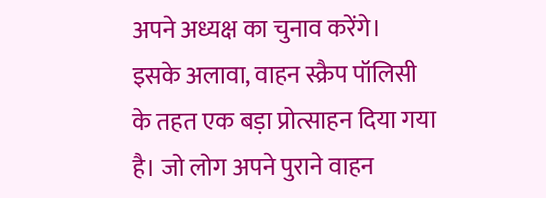अपने अध्यक्ष का चुनाव करेंगे।
इसके अलावा, वाहन स्क्रैप पॉलिसी के तहत एक बड़ा प्रोत्साहन दिया गया है। जो लोग अपने पुराने वाहन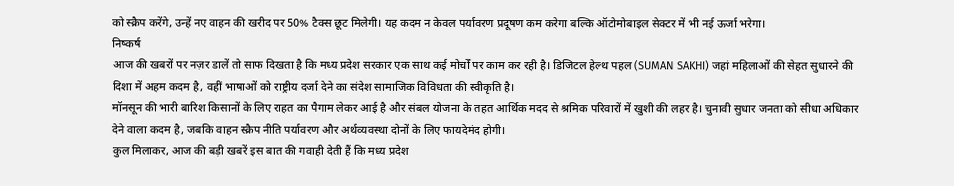को स्क्रैप करेंगे, उन्हें नए वाहन की खरीद पर 50% टैक्स छूट मिलेगी। यह कदम न केवल पर्यावरण प्रदूषण कम करेगा बल्कि ऑटोमोबाइल सेक्टर में भी नई ऊर्जा भरेगा।
निष्कर्ष
आज की खबरों पर नज़र डालें तो साफ दिखता है कि मध्य प्रदेश सरकार एक साथ कई मोर्चों पर काम कर रही है। डिजिटल हेल्थ पहल (SUMAN SAKHI) जहां महिलाओं की सेहत सुधारने की दिशा में अहम कदम है, वहीं भाषाओं को राष्ट्रीय दर्जा देने का संदेश सामाजिक विविधता की स्वीकृति है।
मॉनसून की भारी बारिश किसानों के लिए राहत का पैगाम लेकर आई है और संबल योजना के तहत आर्थिक मदद से श्रमिक परिवारों में खुशी की लहर है। चुनावी सुधार जनता को सीधा अधिकार देने वाला कदम है, जबकि वाहन स्क्रैप नीति पर्यावरण और अर्थव्यवस्था दोनों के लिए फायदेमंद होगी।
कुल मिलाकर, आज की बड़ी खबरें इस बात की गवाही देती हैं कि मध्य प्रदेश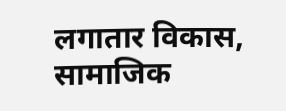लगातार विकास, सामाजिक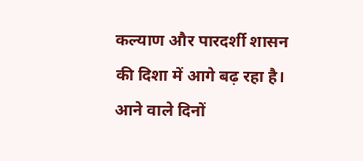कल्याण और पारदर्शी शासन की दिशा में आगे बढ़ रहा है। आने वाले दिनों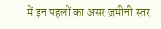में इन पहलों का असर ज़मीनी स्तर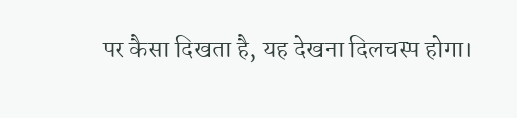पर कैसा दिखता है, यह देखना दिलचस्प होगा।